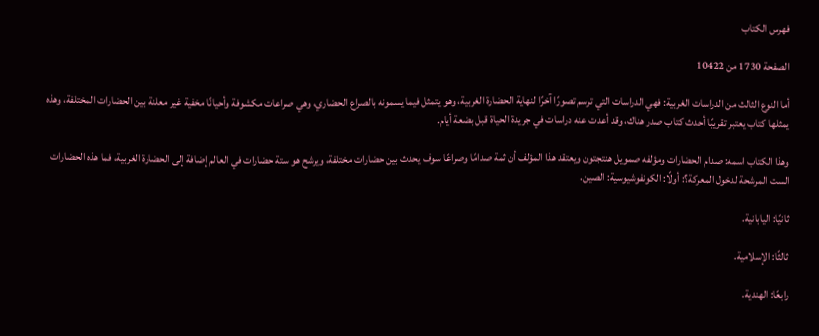فهرس الكتاب

الصفحة 1730 من 10422

أما النوع الثالث من الدراسات الغربية: فهي الدراسات التي ترسم تصورًا آخرًا لنهاية الحضارة الغربية، وهو يتمثل فيما يسمونه بالصراع الحضاري، وهي صراعات مكشوفة وأحيانًا مخفية غير معلنة بين الحضارات المختلفة، وهذه يمثلها كتاب يعتبر تقريبًا أحدث كتاب صدر هناك، وقد أعدت عنه دراسات في جريدة الحياة قبل بضعة أيام.

وهذا الكتاب اسمه: صدام الحضارات ومؤلفه صمويل هنتجتون ويعتقد هذا المؤلف أن ثمة صدامًا وصراعًا سوف يحدث بين حضارات مختلفة، ويرشح هو ستة حضارات في العالم إضافة إلى الحضارة الغربية، فما هذه الحضارات الست المرشحة لدخول المعركة؟: أولًا: الكونفوشيوسية: الصين.

ثانيًا: اليابانية.

ثالثًا: الإسلامية.

رابعًا: الهندية.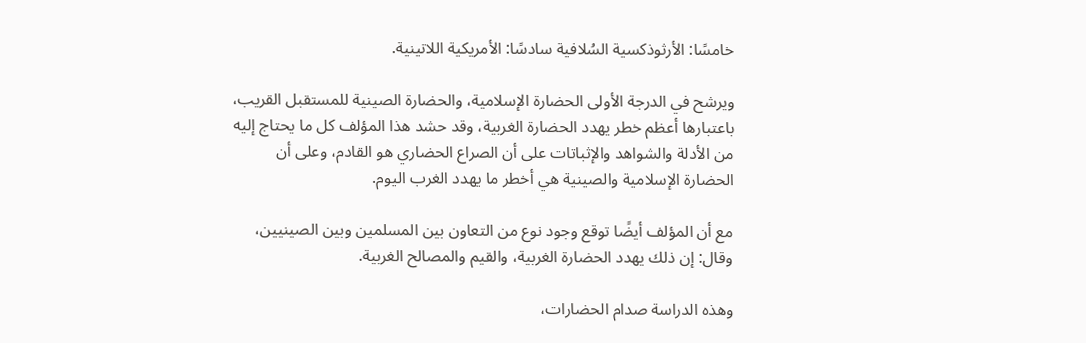خامسًا: الأرثوذكسية السُلافية سادسًا: الأمريكية اللاتينية.

ويرشح في الدرجة الأولى الحضارة الإسلامية، والحضارة الصينية للمستقبل القريب، باعتبارها أعظم خطر يهدد الحضارة الغربية، وقد حشد هذا المؤلف كل ما يحتاج إليه من الأدلة والشواهد والإثباتات على أن الصراع الحضاري هو القادم، وعلى أن الحضارة الإسلامية والصينية هي أخطر ما يهدد الغرب اليوم.

مع أن المؤلف أيضًا توقع وجود نوع من التعاون بين المسلمين وبين الصينيين، وقال: إن ذلك يهدد الحضارة الغربية، والقيم والمصالح الغربية.

وهذه الدراسة صدام الحضارات،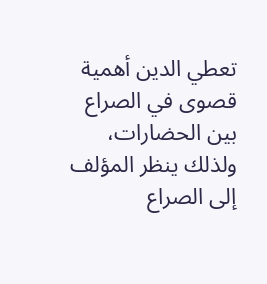تعطي الدين أهمية قصوى في الصراع بين الحضارات، ولذلك ينظر المؤلف إلى الصراع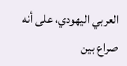العربي اليهودي، على أنه صراع بين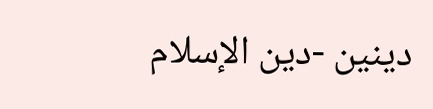دينين -دين الإسلام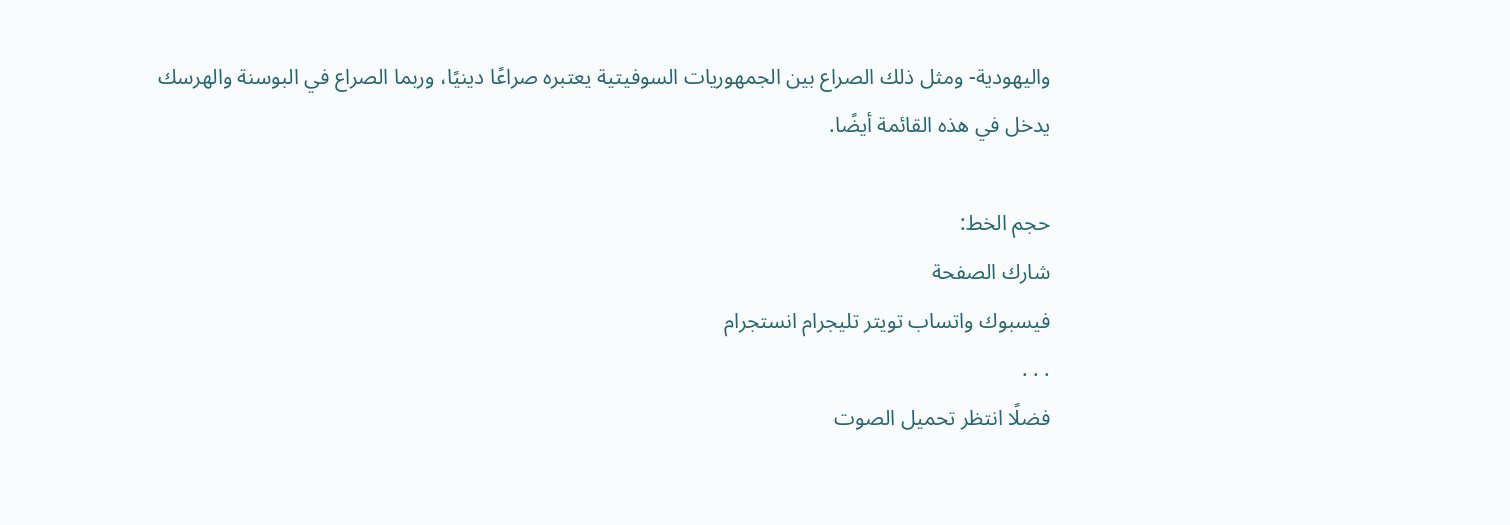واليهودية- ومثل ذلك الصراع بين الجمهوريات السوفيتية يعتبره صراعًا دينيًا، وربما الصراع في البوسنة والهرسك يدخل في هذه القائمة أيضًا.

حجم الخط:
شارك الصفحة
فيسبوك واتساب تويتر تليجرام انستجرام
. . .
فضلًا انتظر تحميل الصوت